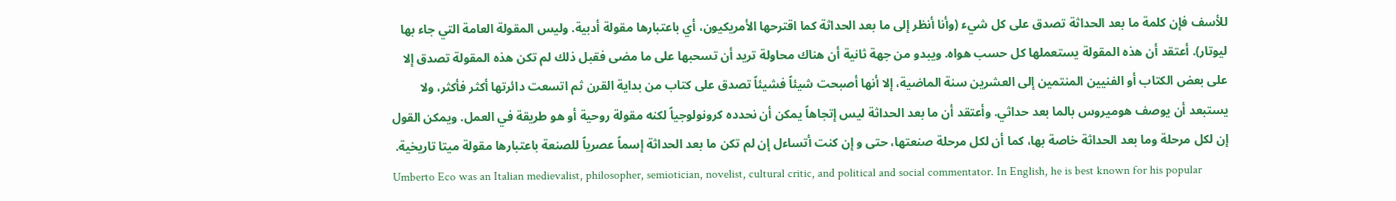للأسف فإن كلمة ما بعد الحداثة تصدق على كل شيء (وأنا أنظر إلى ما بعد الحداثة كما اقترحها الأمريكيون، أي باعتبارها مقولة أدبية. وليس المقولة العامة التي جاء بها ليوتار). أعتقد أن هذه المقولة يستعملها كل حسب هواه. ويبدو من جهة ثانية أن هناك محاولة تريد أن تسحبها على ما مضى فقبل ذلك لم تكن هذه المقولة تصدق إلا على بعض الكتاب أو الفنيين المنتمين إلى العشرين سنة الماضية، إلا أنها أصبحت شيئاً فشيئاً تصدق على كتاب من بداية القرن ثم اتسعت دائرتها أكثر فأكثر، ولا يستبعد أن يوصف هوميروس بالما بعد حداثي. وأعتقد أن ما بعد الحداثة ليس إتجاهاً يمكن أن نحدده كرونولوجياً لكنه مقولة روحية أو هو طريقة في العمل. ويمكن القول إن لكل مرحلة وما بعد الحداثة خاصة بها، كما أن لكل مرحلة صنعتها، حتى و إن كنت أتساءل إن لم تكن ما بعد الحداثة إسماً عصرياً للصنعة باعتبارها مقولة ميتا تاريخية.
Umberto Eco was an Italian medievalist, philosopher, semiotician, novelist, cultural critic, and political and social commentator. In English, he is best known for his popular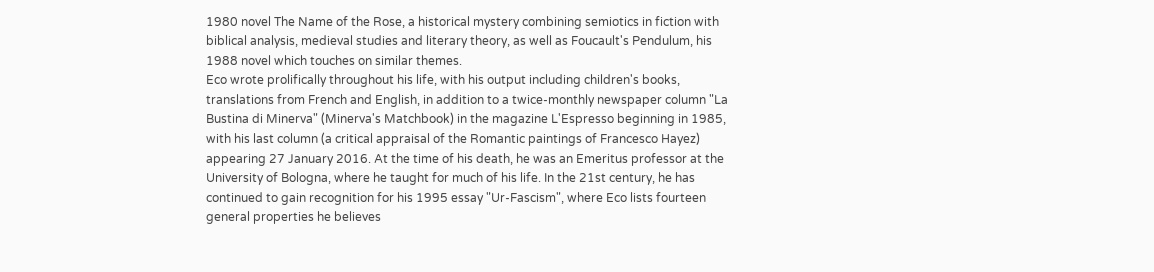1980 novel The Name of the Rose, a historical mystery combining semiotics in fiction with biblical analysis, medieval studies and literary theory, as well as Foucault's Pendulum, his 1988 novel which touches on similar themes.
Eco wrote prolifically throughout his life, with his output including children's books, translations from French and English, in addition to a twice-monthly newspaper column "La Bustina di Minerva" (Minerva's Matchbook) in the magazine L'Espresso beginning in 1985, with his last column (a critical appraisal of the Romantic paintings of Francesco Hayez) appearing 27 January 2016. At the time of his death, he was an Emeritus professor at the University of Bologna, where he taught for much of his life. In the 21st century, he has continued to gain recognition for his 1995 essay "Ur-Fascism", where Eco lists fourteen general properties he believes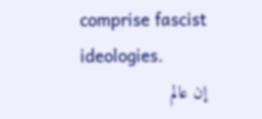comprise fascist ideologies.
إن عالم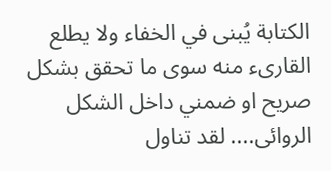الكتابة يُبنى في الخفاء ولا يطلع القارىء منه سوى ما تحقق بشكل صريح او ضمني داخل الشكل الروائى.... لقد تناول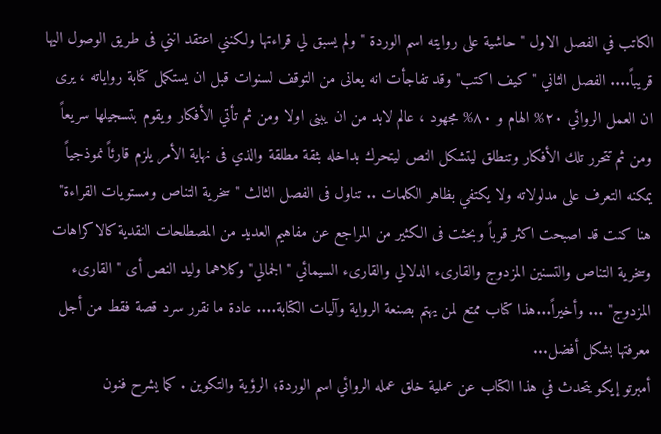الكاتب في الفصل الاول "حاشية على روايته اسم الوردة " ولم يسبق لي قراءتها ولكنني اعتقد انني فى طريق الوصول اليها قريباً.... الفصل الثاني " كيف اكتب" وقد تفاجأت انه يعانى من التوقف لسنوات قبل ان يستكمل كتابة رواياته ، يرى ان العمل الروائي ٢٠% الهام و ٨٠% مجهود ، عالم لابد من ان يبنى اولا ومن ثم تأتي الأفكار ويقوم بتسجيلها سريعاً ومن ثم تتحرر تلك الأفكار وتنطلق ليتشكل النص ليتحرك بداخله بثقة مطلقة والذي فى نهاية الأمر يلزم قارئاً نموذجياً يمكنه التعرف على مدلولاته ولا يكتفي بظاهر الكلمات .. تناول فى الفصل الثالث " سخرية التناص ومستويات القراءة" هنا كنت قد اصبحت اكثر قرباً وبحثت فى الكثير من المراجع عن مفاهيم العديد من المصطلحات النقدية كالاكراهات وسخرية التناص والتسنين المزدوج والقارىء الدلالي والقارىء السيمائي " الجمالي" وكلاهما وليد النص أى " القارىء المزدوج" ... وأخيراً...هذا كتاب ممتع لمن يهتم بصنعة الرواية وآليات الكتابة.... عادة ما نقرر سرد قصة فقط من أجل معرفتها بشكل أفضل...
أمبرتو إيكو يتحدث في هذا الكتاب عن عملية خلق عمله الروائي اسم الوردة؛ الرؤية والتكوين . كما يشرح فنون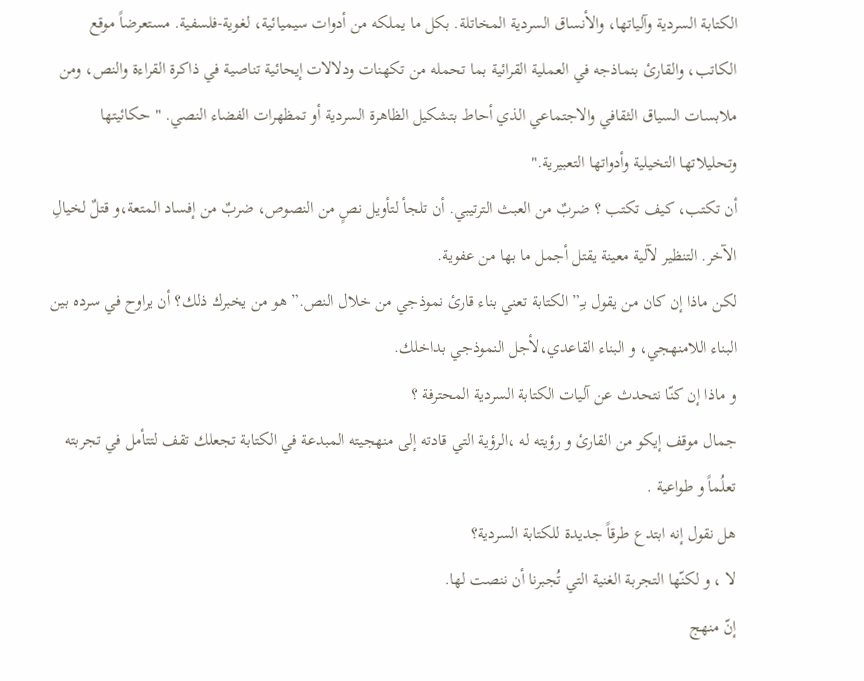الكتابة السردية وآلياتها، والأنساق السردية المخاتلة. بكل ما يملكه من أدوات سيميائية، لغوية-فلسفية. مستعرضاً موقع الكاتب، والقارئ بنماذجه في العملية القرائية بما تحمله من تكهنات ودلالات إيحائية تناصية في ذاكرة القراءة والنص، ومن ملابسات السياق الثقافي والاجتماعي الذي أحاط بتشكيل الظاهرة السردية أو تمظهرات الفضاء النصي. " حكائيتها وتحليلاتها التخيلية وأدواتها التعبيرية."
أن تكتب، كيف تكتب ؟ ضربٌ من العبث الترتيبي. أن تلجأ لتأويل نصٍ من النصوص، ضربٌ من إفساد المتعة،و قتلٌ لخيالِ الآخر. التنظير لآلية معينة يقتل أجمل ما بها من عفوية.
لكن ماذا إن كان من يقول بـِ” الكتابة تعني بناء قارئ نموذجي من خلال النص.” هو من يخبرك ذلك؟ أن يراوح في سرده بين البناء اللامنهجي، و البناء القاعدي،لأجل النموذجي بداخلك.
و ماذا إن كنّا نتحدث عن آليات الكتابة السردية المحترفة ؟
جمال موقف إيكو من القارئ و رؤيته له ،الرؤية التي قادته إلى منهجيته المبدعة في الكتابة تجعلك تقف لتتأمل في تجربته تعلُماً و طواعية .
هل نقول إنه ابتدع طرقاً جديدة للكتابة السردية؟
لا ، و لكنّها التجربة الغنية التي تُجبرنا أن ننصت لها.
إنّ منهج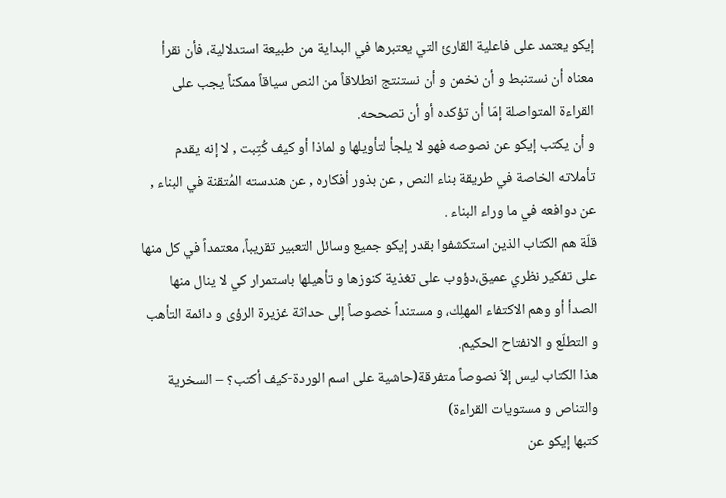إيكو يعتمد على فاعلية القارئ التي يعتبرها في البداية من طبيعة استدلالية، فأن نقرأ معناه أن نستنبط و أن نخمن و أن نستنتج انطلاقاً من النص سياقاً ممكناً يجب على القراءة المتواصلة إمّا أن تؤكده أو أن تصححه.
و أن يكتب إيكو عن نصوصه فهو لا يلجأ لتأويلها و لماذا أو كيف كُتِبت , لا إنه يقدم تأملاته الخاصة في طريقة بناء النص , عن بذور أفكاره , عن هندسته المُتقنة في البناء , عن دوافعه في ما وراء البناء .
قلّة هم الكتاب الذين استكشفوا بقدر إيكو جميع وسائل التعبير تقريباً، معتمداً في كل منها على تفكير نظري عميق،دؤوب على تغذية كنوزها و تأهيلها باستمرار كي لا ينال منها الصدأ أو وهم الاكتفاء المهلِك، و مستنداً خصوصاً إلى حداثة غزيرة الرؤى و دائمة التأهب و التطلّع و الانفتاح الحكيم.
هذا الكتاب ليس إلاّ نصوصاً متفرقة(حاشية على اسم الوردة-كيف أكتب؟ – السخرية والتناص و مستويات القراءة)
كتبها إيكو عن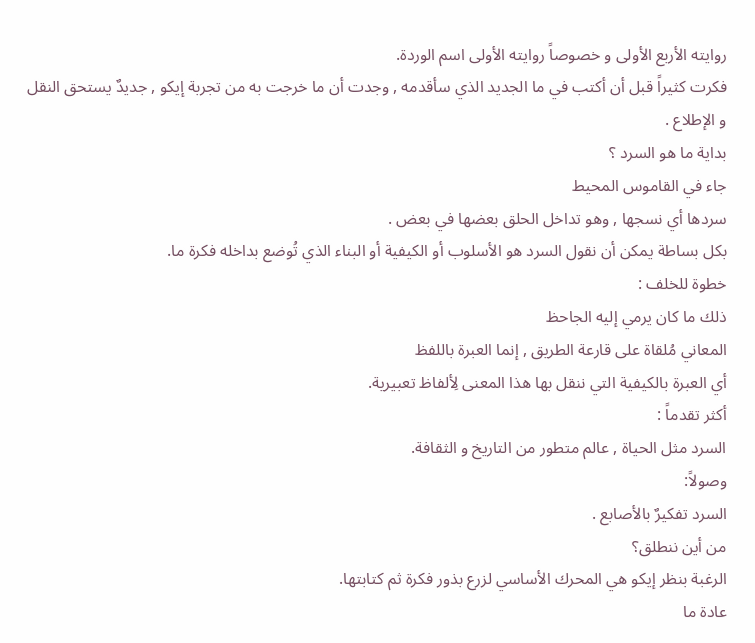روايته الأربع الأولى و خصوصاً روايته الأولى اسم الوردة.
فكرت كثيراً قبل أن أكتب في ما الجديد الذي سأقدمه , وجدت أن ما خرجت به من تجربة إيكو , جديدٌ يستحق النقل و الإطلاع .
بداية ما هو السرد ؟
جاء في القاموس المحيط
سردها أي نسجها , وهو تداخل الحلق بعضها في بعض .
بكل بساطة يمكن أن نقول السرد هو الأسلوب أو الكيفية أو البناء الذي تُوضع بداخله فكرة ما.
خطوة للخلف :
ذلك ما كان يرمي إليه الجاحظ
المعاني مُلقاة على قارعة الطريق , إنما العبرة باللفظ
أي العبرة بالكيفية التي ننقل بها هذا المعنى لِألفاظ تعبيرية.
أكثر تقدماً :
السرد مثل الحياة , عالم متطور من التاريخ و الثقافة.
وصولاً:
السرد تفكيرٌ بالأصابع .
من أين ننطلق؟
الرغبة بنظر إيكو هي المحرك الأساسي لزرع بذور فكرة ثم كتابتها.
عادة ما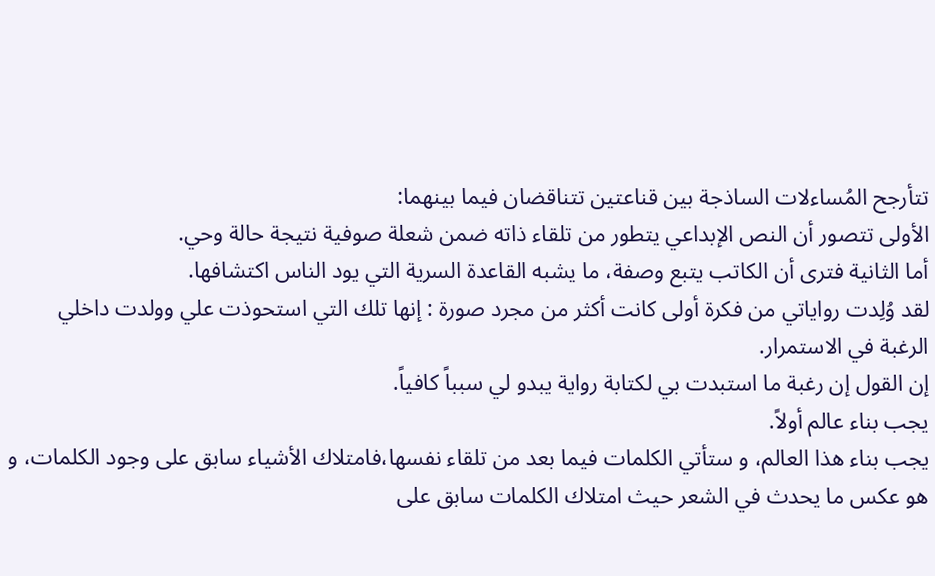تتأرجح المُساءلات الساذجة بين قناعتين تتناقضان فيما بينهما:
الأولى تتصور أن النص الإبداعي يتطور من تلقاء ذاته ضمن شعلة صوفية نتيجة حالة وحي.
أما الثانية فترى أن الكاتب يتبع وصفة، ما يشبه القاعدة السرية التي يود الناس اكتشافها.
لقد وُلِدت رواياتي من فكرة أولى كانت أكثر من مجرد صورة : إنها تلك التي استحوذت علي وولدت داخلي الرغبة في الاستمرار.
إن القول إن رغبة ما استبدت بي لكتابة رواية يبدو لي سبباً كافياً.
يجب بناء عالم أولاً.
يجب بناء هذا العالم، و ستأتي الكلمات فيما بعد من تلقاء نفسها،فامتلاك الأشياء سابق على وجود الكلمات، و هو عكس ما يحدث في الشعر حيث امتلاك الكلمات سابق على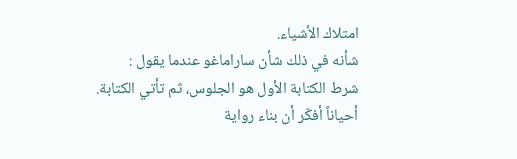امتلاك الأشياء.
شأنه في ذلك شأن ساراماغو عندما يقول :
شرط الكتابة الأول هو الجلوس، ثم تأتي الكتابة.
أحياناً أفكّر أن بناء رواية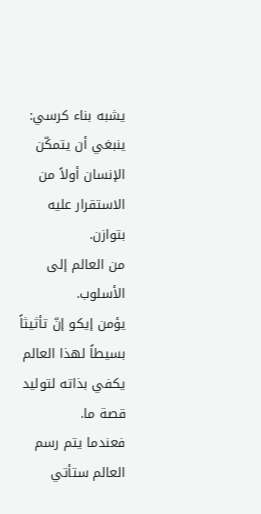يشبه بناء كرسي: ينبغي أن يتمكّن الإنسان أولاً من الاستقرار عليه بتوازن.
من العالم إلى الأسلوب.
يؤمن إيكو إنّ تأثيثاً بسيطاً لهذا العالم يكفي بذاته لتوليد قصة ما.
فعندما يتم رسم العالم ستأتي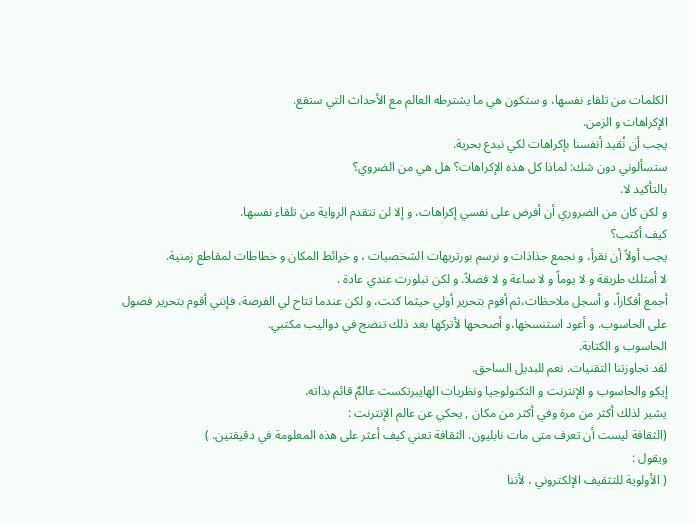الكلمات من تلقاء نفسها، و ستكون هي ما يشترطه العالم مع الأحداث التي ستقع.
الإكراهات و الزمن.
يجب أن نُقيد أنفسنا بإكراهات لكي نبدع بحرية.
ستسألوني دون شك: لماذا كل هذه الإكراهات؟ هل هي من الضروي؟
بالتأكيد لا.
و لكن كان من الضروري أن أفرض على نفسي إكراهات، و إلا لن تتقدم الرواية من تلقاء نفسها.
كيف أكتب؟
يجب أولاً أن نقرأ، و نجمع جذاذات و نرسم بورتريهات الشخصيات ، و خرائط المكان و خطاطات لمقاطع زمنية.
لا أمتلك طريقة و لا يوماً و لا ساعة و لا فصلاً. و لكن تبلورت عندي عادة .
أجمع أفكاراً، و أسجل ملاحظات،ثم أقوم بتحرير أولي حيثما كنت، و لكن عندما تتاح لي الفرصة، فإنني أقوم بتحرير فصول على الحاسوب. و أعود استنسخها،و أصححها لأتركها بعد ذلك تنضج في دواليب مكتبي.
الحاسوب و الكتابة.
لقد تجاوزتنا التقنيات. نعم للبديل الساحق.
إيكو والحاسوب و الإنترنت و التكنولوجيا ونظريات الهايبرتكست عالمٌ قائم بذاته.
يشير لذلك أكثر من مرة وفي أكثر من مكان , يحكي عن عالم الإنترنت :
(الثقافة ليست أن تعرف متى مات نابليون. الثقافة تعني كيف أعثر على هذه المعلومة في دقيقتين. )
ويقول :
( الأولوية للتثقيف الإلكتروني ، لأننا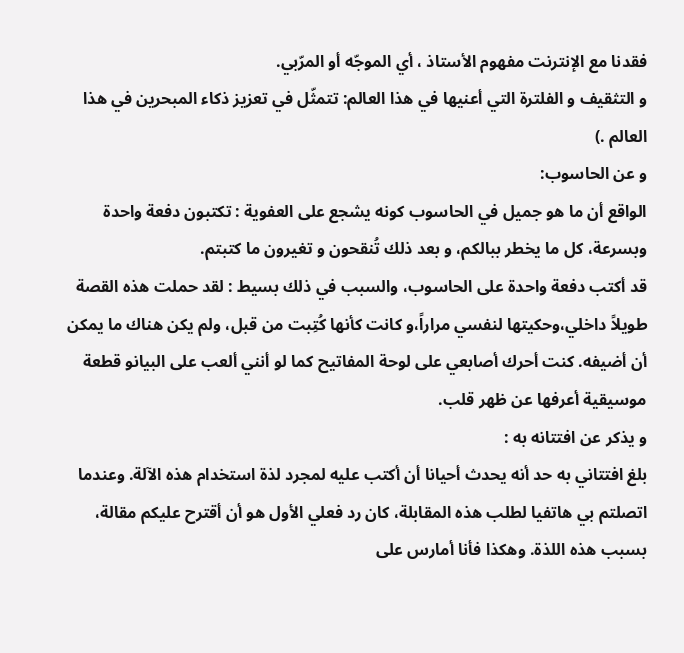فقدنا مع الإنترنت مفهوم الأستاذ ، أي الموجّه أو المرّبي.
و التثقيف و الفلترة التي أعنيها في هذا العالم: تتمثّل في تعزيز ذكاء المبحرين في هذا العالم .)
و عن الحاسوب:
الواقع أن ما هو جميل في الحاسوب كونه يشجع على العفوية : تكتبون دفعة واحدة وبسرعة، كل ما يخطر ببالكم، و بعد ذلك تُنقحون و تغيرون ما كتبتم.
قد أكتب دفعة واحدة على الحاسوب، والسبب في ذلك بسيط : لقد حملت هذه القصة طويلاً داخلي،وحكيتها لنفسي مراراً،و كانت كأنها كُتِبت من قبل، ولم يكن هناك ما يمكن أن أضيفه. كنت أحرك أصابعي على لوحة المفاتيح كما لو أنني ألعب على البيانو قطعة موسيقية أعرفها عن ظهر قلب.
و يذكر عن افتتانه به :
بلغ افتتاني به حد أنه يحدث أحيانا أن أكتب عليه لمجرد لذة استخدام هذه الآلة. وعندما اتصلتم بي هاتفيا لطلب هذه المقابلة، كان رد فعلي الأول هو أن أقترح عليكم مقالة، بسبب هذه اللذة. وهكذا فأنا أمارس على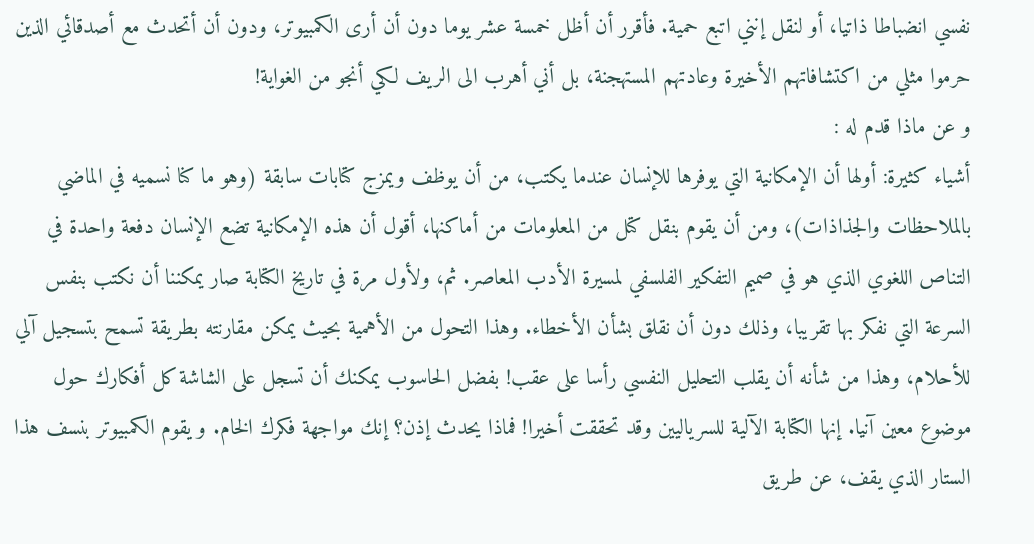نفسي انضباطا ذاتيا، أو لنقل إنني اتبع حمية. فأقرر أن أظل خمسة عشر يوما دون أن أرى الكمبيوتر، ودون أن أتحدث مع أصدقائي الذين حرموا مثلي من اكتشافاتهم الأخيرة وعادتهم المستهجنة، بل أني أهرب الى الريف لكي أنجو من الغواية!
و عن ماذا قدم له :
أشياء كثيرة: أولها أن الإمكانية التي يوفرها للإنسان عندما يكتب، من أن يوظف ويمزج كتابات سابقة (وهو ما كنا نسميه في الماضي بالملاحظات والجذاذات)، ومن أن يقوم بنقل كتل من المعلومات من أماكنها، أقول أن هذه الإمكانية تضع الإنسان دفعة واحدة في التناص اللغوي الذي هو في صميم التفكير الفلسفي لمسيرة الأدب المعاصر. ثم، ولأول مرة في تاريخ الكتابة صار يمكننا أن نكتب بنفس السرعة التي نفكر بها تقريبا، وذلك دون أن نقلق بشأن الأخطاء. وهذا التحول من الأهمية بحيث يمكن مقارنته بطريقة تسمح بتسجيل آلي للأحلام، وهذا من شأنه أن يقلب التحليل النفسي رأسا على عقب! بفضل الحاسوب يمكنك أن تسجل على الشاشة كل أفكارك حول موضوع معين آنيا. إنها الكتابة الآلية للسرياليين وقد تحققت أخيرا! فماذا يحدث إذن؟ إنك مواجهة فكرك الخام. و يقوم الكمبيوتر بنسف هذا الستار الذي يقف، عن طريق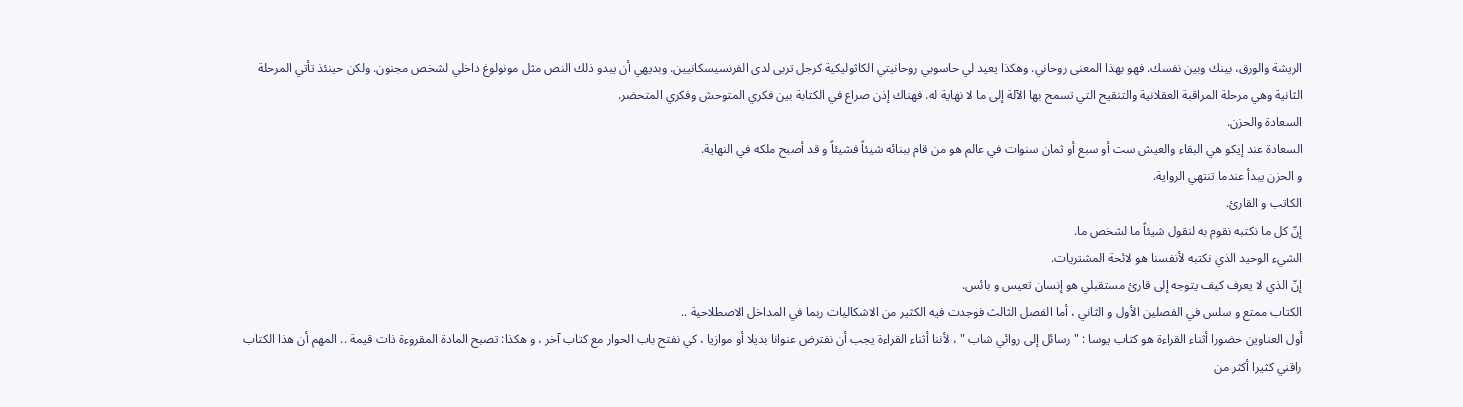الريشة والورق، بينك وبين نفسك. فهو بهذا المعنى روحاني. وهكذا يعيد لي حاسوبي روحانيتي الكاثوليكية كرجل تربى لدى الفرنسيسكانيين. وبديهي أن يبدو ذلك النص مثل مونولوغ داخلي لشخص مجنون. ولكن حينئذ تأتي المرحلة الثانية وهي مرحلة المراقبة العقلانية والتنقيح التي تسمح بها الآلة إلى ما لا نهاية له. فهناك إذن صراع في الكتابة بين فكري المتوحش وفكري المتحضر.
السعادة والحزن.
السعادة عند إيكو هي البقاء والعيش ست أو سبع أو ثمان سنوات في عالم هو من قام ببنائه شيئاً فشيئاً و قد أصبح ملكه في النهاية.
و الحزن يبدأ عندما تنتهي الرواية.
الكاتب و القارئ.
إنّ كل ما نكتبه نقوم به لنقول شيئاً ما لشخص ما.
الشيء الوحيد الذي نكتبه لأنفسنا هو لائحة المشتريات.
إنّ الذي لا يعرف كيف يتوجه إلى قارئ مستقبلي هو إنسان تعيس و بائس.
الكتاب ممتع و سلس في الفصلين الأول و الثاني ، أما الفصل الثالث فوجدت فيه الكثير من الاشكاليات ربما في المداخل الاصطلاحية ..
أول العناوين حضورا أثناء القراءة هو كتاب يوسا : " رسائل إلى روائي شاب " ، لأننا أثناء القراءة يجب أن نفترض عنوانا بديلا أو موازيا ، كي نفتح باب الحوار مع كتاب آخر ، و هكذا: تصبح المادة المقروءة ذات قيمة .. المهم أن هذا الكتاب راقني كثيرا أكثر من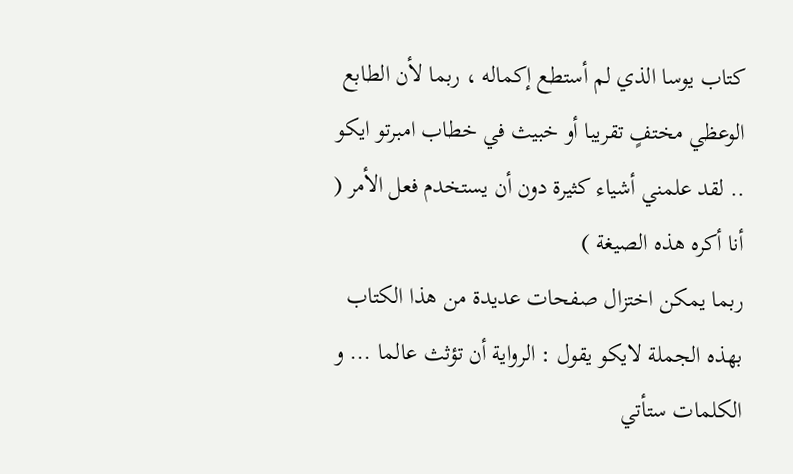كتاب يوسا الذي لم أستطع إكماله ، ربما لأن الطابع الوعظي مختفٍ تقريبا أو خبيث في خطاب امبرتو ايكو .. لقد علمني أشياء كثيرة دون أن يستخدم فعل الأمر ( أنا أكره هذه الصيغة )
ربما يمكن اختزال صفحات عديدة من هذا الكتاب بهذه الجملة لايكو يقول : الرواية أن تؤثث عالما ... و الكلمات ستأتي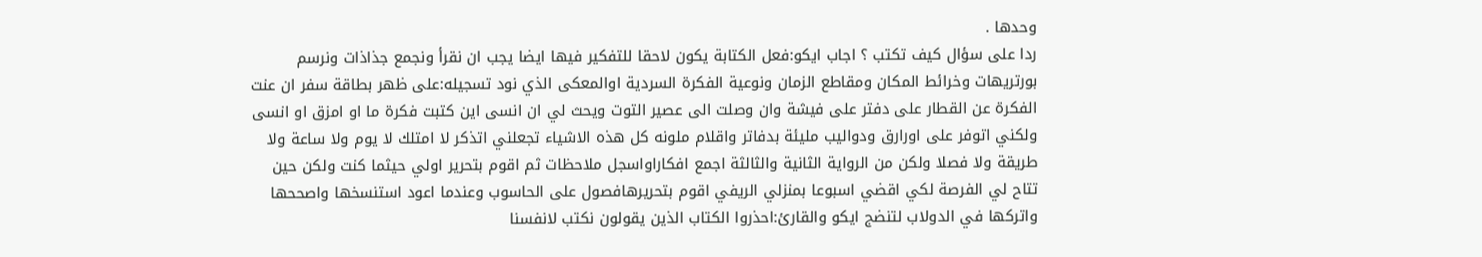وحدها .
ردا على سؤال كيف تكتب ؟ اجاب ايكو:فعل الكتابة يكون لاحقا للتفكير فيها ايضا يجب ان نقرأ ونجمع جذاذات ونرسم بورتريهات وخرائط المكان ومقاطع الزمان ونوعية الفكرة السردية اوالمعكى الذي نود تسجيله:على ظهر بطاقة سفر ان عنت الفكرة عن القطار على دفتر على فيشة وان وصلت الى عصير التوت ويحث لي ان انسى اين كتبت فكرة ما او امزق او انسى ولكني اتوفر على اورارق ودواليب مليئة بدفاتر واقلام ملونه كل هذه الاشياء تجعلني اتذكر لا امتلك لا يوم ولا ساعة ولا طريقة ولا فصلا ولكن من الرواية الثانية والثالثة اجمع افكاراواسجل ملاحظات ثم اقوم بتحرير اولي حيثما كنت ولكن حين تتاح لي الفرصة لكي اقضي اسبوعا بمنزلي الريفي اقوم بتحريرهافصول على الحاسوب وعندما اعود استنسخها واصححها واتركها في الدولاب لتنضج ايكو والقارئ:احذروا الكتاب الذين يقولون نكتب لانفسنا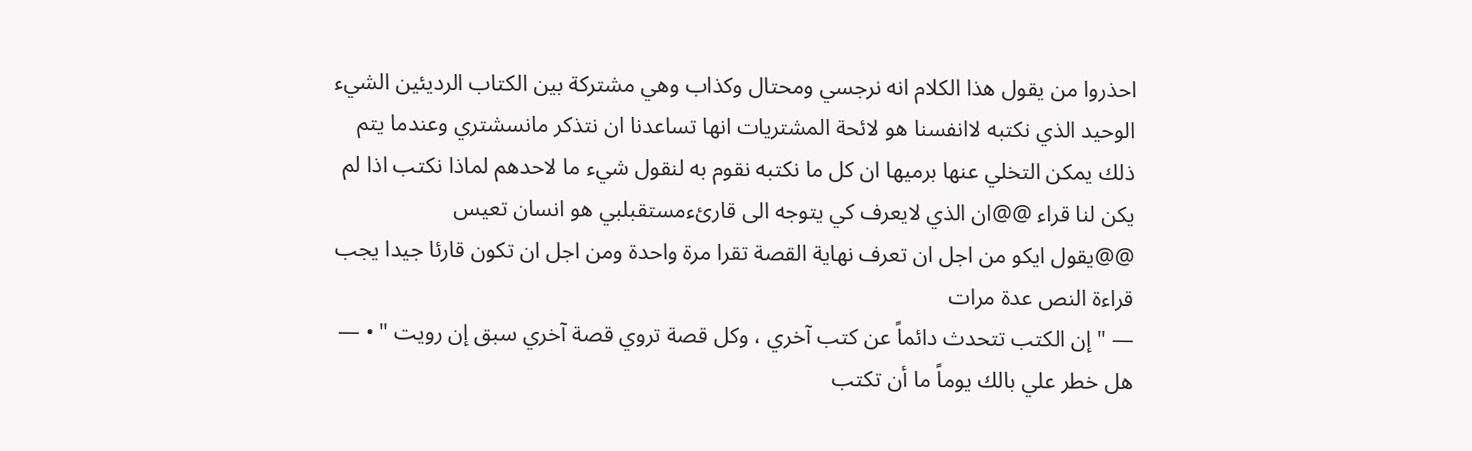احذروا من يقول هذا الكلام انه نرجسي ومحتال وكذاب وهي مشتركة بين الكتاب الرديئين الشيء الوحيد الذي نكتبه لاانفسنا هو لائحة المشتريات انها تساعدنا ان نتذكر مانسشتري وعندما يتم ذلك يمكن التخلي عنها برميها ان كل ما نكتبه نقوم به لنقول شيء ما لاحدهم لماذا نكتب اذا لم يكن لنا قراء @@ان الذي لايعرف كي يتوجه الى قارئءمستقبلبي هو انسان تعيس
@@يقول ايكو من اجل ان تعرف نهاية القصة تقرا مرة واحدة ومن اجل ان تكون قارئا جيدا يجب قراءة النص عدة مرات
— " إن الكتب تتحدث دائماً عن كتب آخري ، وكل قصة تروي قصة آخري سبق إن رويت " • — هل خطر علي بالك يوماً ما أن تكتب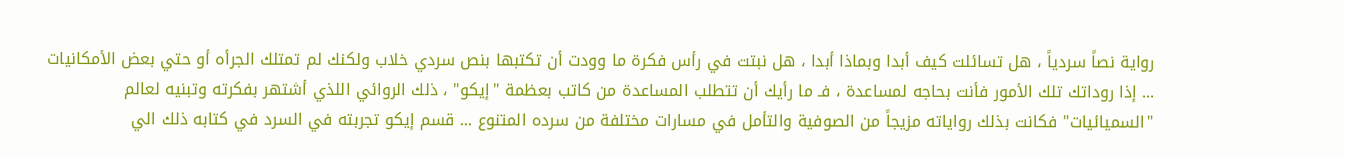رواية نصاً سردياً ، هل تسائلت كيف أبدا وبماذا أبدا ، هل نبتت في رأس فكرة ما وودت أن تكتبها بنص سردي خلاب ولكنك لم تمتلك الجرأه أو حتي بعض الأمكانيات ... إذا روداتك تلك الأمور فأنت بحاجه لمساعدة ، فـ ما رأيك أن تتطلب المساعدة من كاتب بعظمة "إيكو" ، ذلك الروائي اللذي أشتهر بفكرته وتبنيه لعالم "السميائيات" فكانت بذلك رواياته مزيجاً من الصوفية والتأمل في مسارات مختلفة من سرده المتنوع ... قسم إيكو تجربته في السرد في كتابه ذلك الي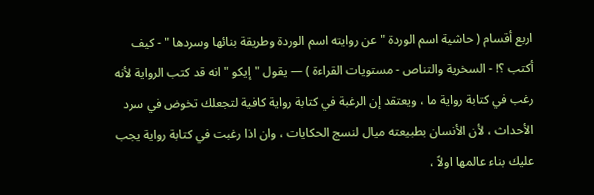اربع أقسام ( حاشية اسم الوردة "عن روايته اسم الوردة وطريقة بنائها وسردها " - كيف أكتب ؟! - السخرية والتناص - مستويات القراءة ) — يقول "إيكو " انه قد كتب الرواية لأنه رغب في كتابة رواية ما ، ويعتقد إن الرغبة في كتابة رواية كافية لتجعلك تخوض في سرد الأحداث ، لأن الأنسان بطبيعته ميال لنسج الحكايات ، وان اذا رغبت في كتابة رواية يجب عليك بناء عالمها اولاً ،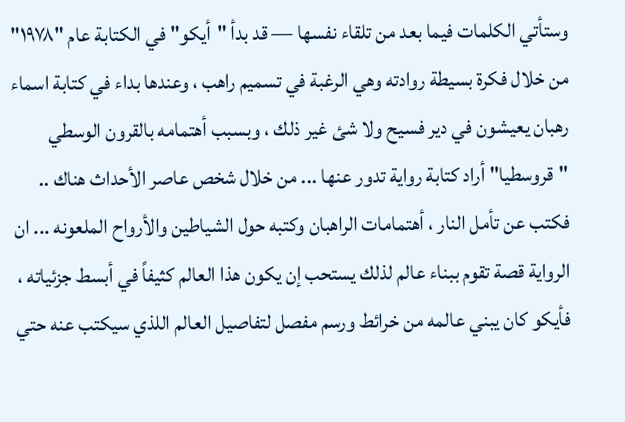وستأتي الكلمات فيما بعد من تلقاء نفسها — قد بدأ "أيكو" في الكتابة عام "١٩٧٨" من خلال فكرة بسيطة روادته وهي الرغبة في تسميم راهب ، وعندها بداء في كتابة اسماء رهبان يعيشون في دير فسيح ولا شئ غير ذلك ، وبسبب أهتمامه بالقرون الوسطي "قروسطيا" أراد كتابة رواية تدور عنها ... من خلال شخص عاصر الأحداث هناك .. فكتب عن تأمل النار ، أهتمامات الراهبان وكتبه حول الشياطين والأرواح الملعونه ... ان الرواية قصة تقوم ببناء عالم لذلك يستحب إن يكون هذا العالم كثيفاً في أبسط جزئياته ، فأيكو كان يبني عالمه من خرائط ورسم مفصل لتفاصيل العالم اللذي سيكتب عنه حتي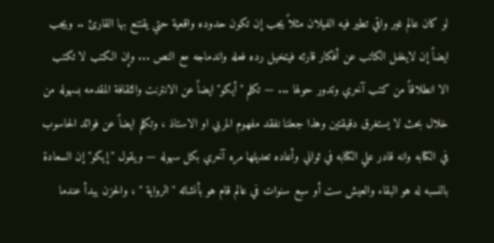لو كان عالم غير واقي تطير فيه الفيلان مثلاً يجب إن تكون حدوده واقعية حتي يقتنع بها القارئ .. ويجب ايضاً إن لايغفل الكاتب عن أفكار قارئه فيتخيل رده فعله واندماجه مع النص ... وإن الكتب لا تكتب الا انطلاقاً من كتب آخري وتدور حولها ... — تكلم "أيكو" ايضاً عن الانترنت والثقافة المقدمه بسهوله من خلال بحث لا يستغرق دقيقتين وهذا جعلنا نفقد مفهوم المربي او الاستاذ ، وتكلم ايضاً عن فوائد الحاسوب في الكتابه وانه قادر علي الكتابه في ثواني وأعاده تعديلها مره آخري بكل سهوله — ويقول "إيكو" إن السعادة بالنسبه له هو البقاء والعيش ست أو سبع سنوات في عالم قام هو بأنشائه "الرواية " ، والحزن يبدأ عندما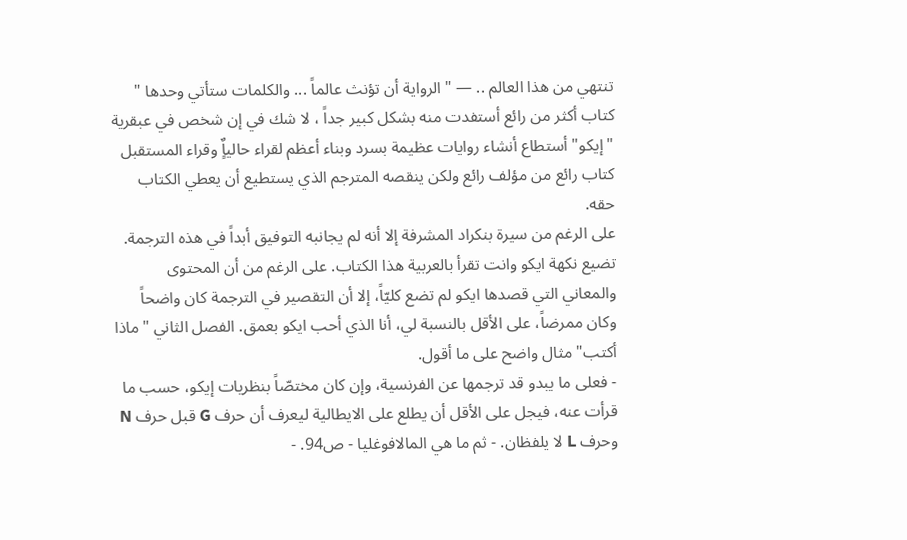تنتهي من هذا العالم .. — " الرواية أن تؤنث عالماً ... والكلمات ستأتي وحدها " كتاب أكثر من رائع أستفدت منه بشكل كبير جداً ، لا شك في إن شخص في عبقرية "إيكو" أستطاع أنشاء روايات عظيمة بسرد وبناء أعظم لقراء حالياٌٍ وقراء المستقبل
كتاب رائع من مؤلف رائع ولكن ينقصه المترجم الذي يستطيع أن يعطي الكتاب حقه.
على الرغم من سيرة بنكراد المشرفة إلا أنه لم يجانبه التوفيق أبداً في هذه الترجمة. تضيع نكهة ايكو وانت تقرأ بالعربية هذا الكتاب. على الرغم من أن المحتوى والمعاني التي قصدها ايكو لم تضع كليّاً، إلا أن التقصير في الترجمة كان واضحاً وكان ممرضاً، على الأقل بالنسبة لي، أنا الذي أحب ايكو بعمق. الفصل الثاني "ماذا أكتب" مثال واضح على ما أقول.
- فعلى ما يبدو قد ترجمها عن الفرنسية، وإن كان مختصّاً بنظريات إيكو، حسب ما قرأت عنه، فيجل على الأقل أن يطلع على الايطالية ليعرف أن حرف G قبل حرف N وحرف L لا يلفظان. - ثم ما هي المالافوغليا - ص94. -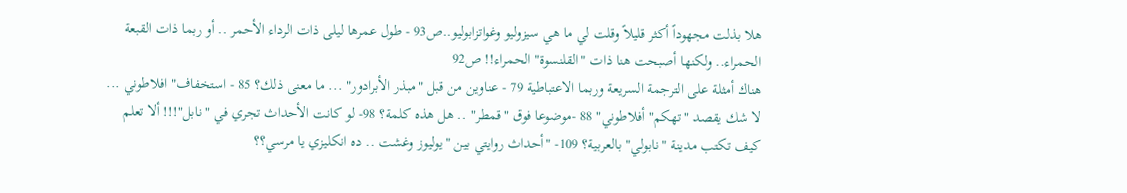هلا بذلت مجهوداً أكثر قليلاً وقلت لي ما هي سيزوليو وغواتزابوليو..ص93 - طول عمرها ليلى ذات الرداء الأحمر .. أو ربما ذات القبعة الحمراء.. ولكنها أصبحت هنا ذات "القلنسوة" الحمراء!! ص92
هناك أمثلة على الترجمة السريعة وربما الاعتباطية 79 - عناوين من قبل "مبذر الأبرادور" ... ما معنى ذلك؟ 85 - استخفاف" افلاطوني ... لا شك يقصد "تهكم" أفلاطوني" 88 -موضوعا فوق "قمطر" .. هل هذه كلمة؟ 98- لو كانت الأحداث تجري في "نابل"!!! ألا تعلم كيف تكتب مدينة "نابولي" بالعربية؟ 109- "أحداث روايتي بين "يوليوز وغشت .. ده انكليزي يا مرسي؟؟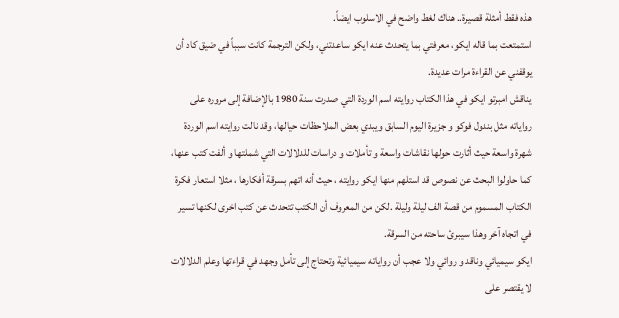هذه فقط أمثلة قصيرة.. هناك لغط واضح في الاسلوب ايضاً.
استمتعت بما قاله ايكو، معرفتي بما يتحدث عنه ايكو ساعدتني، ولكن الترجمة كانت سبباً في ضيق كاد أن يوقفني عن القراءة مرات عديدة.
يناقش امبرتو ايكو في هذا الكتاب روايته اسم الوردة التي صدرت سنة 1980 بالإضافة إلى مروره على رواياته مثل بندول فوكو و جزيرة اليوم السابق ويبدي بعض الملاحظات حيالها، وقد نالت روايته اسم الوردة شهرة واسعة حيث أثارت حولها نقاشات واسعة و تأملات و دراسات للدلالات التي شملتها و ألفت كتب عنها، كما حاولوا البحث عن نصوص قد استلهم منها ايكو روايته ، حيث أنه اتهم بسرقة أفكارها ، مثلا استعار فكرة الكتاب المسموم من قصة الف ليلة وليلة .لكن من المعروف أن الكتب تتحدث عن كتب اخرى لكنها تسير في اتجاه آخر وهذا سيبرئ ساحته من السرقة.
ايكو سيميائي وناقد و روائي ولا عجب أن رواياته سيميائية وتحتاج إلى تأمل وجهد في قراءتها وعلم الدلالات لا يقتصر على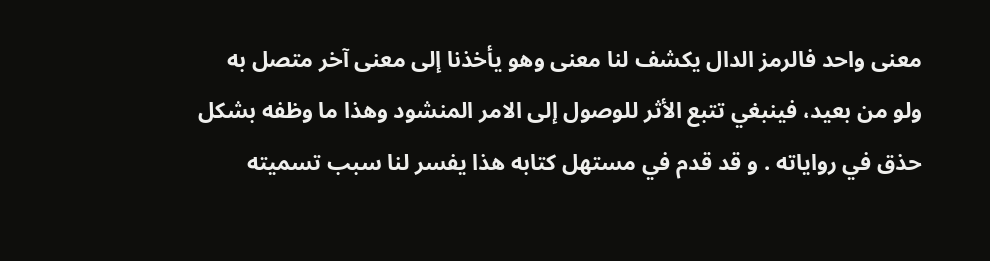معنى واحد فالرمز الدال يكشف لنا معنى وهو يأخذنا إلى معنى آخر متصل به ولو من بعيد، فينبغي تتبع الأثر للوصول إلى الامر المنشود وهذا ما وظفه بشكل حذق في رواياته . و قد قدم في مستهل كتابه هذا يفسر لنا سبب تسميته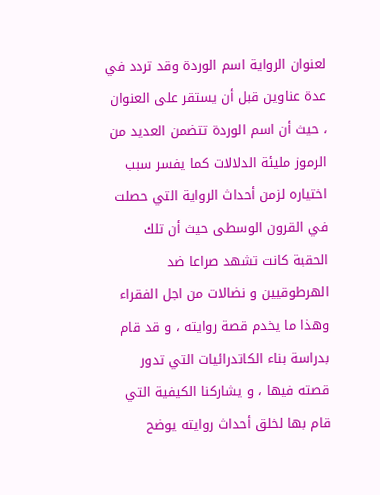لعنوان الرواية اسم الوردة وقد تردد في عدة عناوين قبل أن يستقر على العنوان ، حيث أن اسم الوردة تتضمن العديد من الرموز مليئة الدلالات كما يفسر سبب اختياره لزمن أحداث الرواية التي حصلت في القرون الوسطى حيث أن تلك الحقبة كانت تشهد صراعا ضد الهرطوقيين و نضالات من اجل الفقراء وهذا ما يخدم قصة روايته ، و قد قام بدراسة بناء الكاتدرائيات التي تدور قصته فيها ، و يشاركنا الكيفية التي قام بها لخلق أحداث روايته يوضح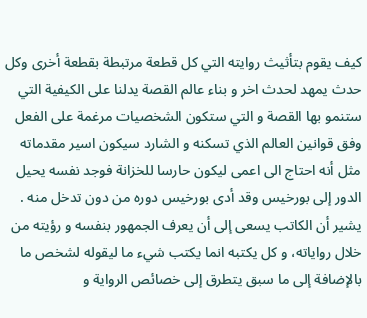كيف يقوم بتأثيث روايته التي كل قطعة مرتبطة بقطعة أخرى وكل حدث يمهد لحدث اخر و بناء عالم القصة يدلنا على الكيفية التي ستنمو بها القصة و التي ستكون الشخصيات مرغمة على الفعل وفق قوانين العالم الذي تسكنه و الشارد سيكون اسير مقدماته مثل أنه احتاج الى اعمى ليكون حارسا للخزانة فوجد نفسه يحيل الدور إلى بورخيس وقد أدى بورخيس دوره من دون تدخل منه . يشير أن الكاتب يسعى إلى أن يعرف الجمهور بنفسه و رؤيته من خلال رواياته، و كل يكتبه انما يكتب شيء ما ليقوله لشخص ما بالإضافة إلى ما سبق يتطرق إلى خصائص الرواية و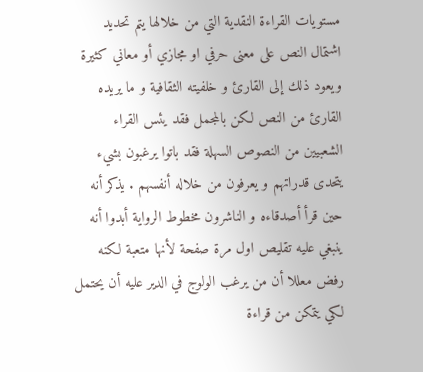مستويات القراءة النقدية التي من خلالها يتم تحديد اشتمال النص على معنى حرفي او مجازي أو معاني كثيرة ويعود ذلك إلى القارئ و خلفيته الثقافية و ما يريده القارئ من النص لكن بالمجمل فقد يئس القراء الشعبيين من النصوص السهلة فقد باتوا يرغبون بشيء يتحدى قدراتهم و يعرفون من خلاله أنفسهم . يذكر أنه حين قرأ أصدقاءه و الناشرون مخطوط الرواية أبدوا أنه ينبغي عليه تقليص اول مرة صفحة لأنها متعبة لكنه رفض معللا أن من يرغب الولوج في الدير عليه أن يحتمل لكي يتمكن من قراءة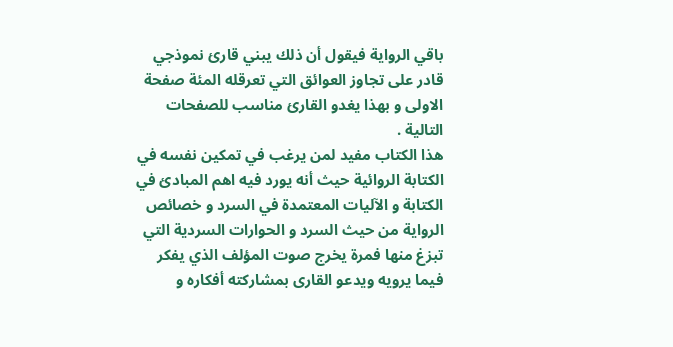باقي الرواية فيقول أن ذلك يبني قارئ نموذجي قادر على تجاوز العوائق التي تعرقله المئة صفحة الاولى و بهذا يغدو القارئ مناسب للصفحات التالية .
هذا الكتاب مفيد لمن يرغب في تمكين نفسه في الكتابة الروائية حيث أنه يورد فيه اهم المبادئ في الكتابة و الآليات المعتمدة في السرد و خصائص الرواية من حيث السرد و الحوارات السردية التي تبزغ منها فمرة يخرج صوت المؤلف الذي يفكر فيما يرويه ويدعو القارى بمشاركته أفكاره و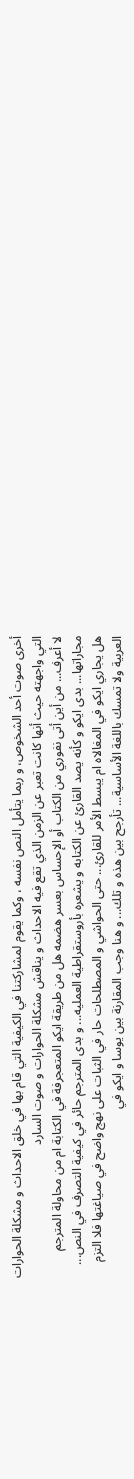أخرى صوت أحد الشخوص، و ربما يتأمل النص نفسه ، وكما يقوم لمشاركتنا في الكيفية التي قام بها في خلق الاحداث و مشكلة الحوارات التي واجهته حيث أنها كانت تعبر عن الزمن الذي تقع فيه الاحداث و يناقش مشكلة الحوارات و صوت السارد
لا أعرف... من أين أتى نفوري من الكتاب أو الإحساس بعسر هضمه هل من طريقة ايكو المتعجرفة في الكتابة ام من محاولة المترجم مجاراتها... بدى ايكو و كأنه يصد القارئ عن الكتابه و يشعره بأروستقراطية العمليه... و بدى المترجم حائر في كيفية التصرف في النص... هل يجاري ايكو في المغالاه ام يبسط الأمر للقارئ... حتى الحواشي و المصطلحات حار في الثبات على نهج واضح في صياغتها فلا التزم العربية ولا تمسك باللغة الأساسية... تأرجح بين هذه و تلك... و هنا وجب المقارنة بين يوسا و ايكو في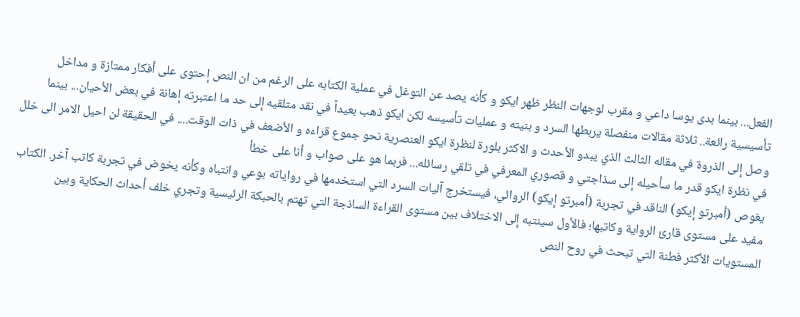الفعل... بينما بدى يوسا داعي و مقرب لوجهات النظر ظهر ايكو و كأنه يصد عن التوغل في عملية الكتابه على الرغم من ان النص إحتوى على أفكار ممتازة و مداخل تأسيسية رائعة.. ثلاثة مقالات منفصلة يربطها السرد و بنيته و عمليات تأسيسه لكن ايكو ذهب بعيداً في نقد متلقيه إلى حد ما اعتبرته إهانة في بعض الأحيان... بينما وصل إلى الذروة في مقاله الثالث الذي يبدو الأحدث و الاكثر بلورة لنظرة ايكو العنصرية نحو جموع قراءه و الأضعف في ذات الوقت.... في الحقيقة لن احيل الامر الى خلل في نظرة ايكو قدر ما سأحيله إلى سذاجتي و قصوري المعرفي في تلقي رسائله... فربما هو على صواب و أنا على خطأ
يغوص (أمبرتو إيكو) الناقد في تجربة (أمبرتو إيكو) الروائي، فيستخرج آليات السرد التي استخدمها في رواياته بوعي وانتباه وكأنه يخوض في تجربة كاتب آخر. الكتاب مفيد على مستوى قارئ الرواية وكاتبها؛ فالأول سينتبه إلى الاختلاف بين مستوى القراءة الساذجة التي تهتم بالحبكة الرئيسية وتجري خلف أحداث الحكاية وبين المستويات الأكثر فطنة التي تبحث في روح النص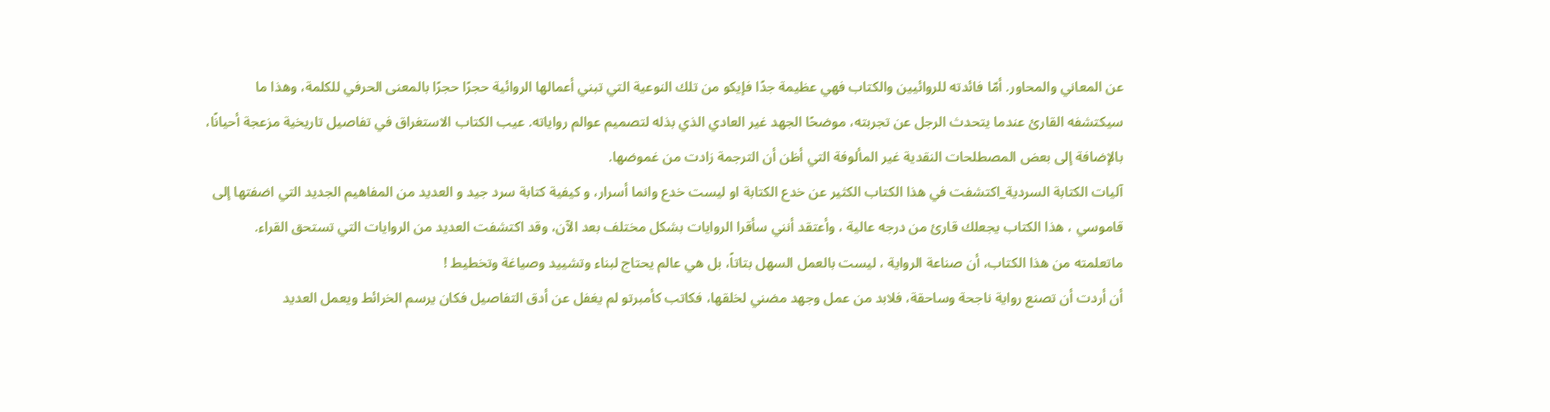عن المعاني والمحاور. أمّا فائدته للروائيين والكتاب فهي عظيمة جدًا فإيكو من تلك النوعية التي تبني أعمالها الروائية حجرًا حجرًا بالمعنى الحرفي للكلمة، وهذا ما سيكتشفه القارئ عندما يتحدث الرجل عن تجربته، موضحًا الجهد غير العادي الذي بذله لتصميم عوالم رواياته. عيب الكتاب الاستغراق في تفاصيل تاريخية مزعجة أحيانًا، بالإضافة إلى بعض المصطلحات النقدية غير المألوفة التي أظن أن الترجمة زادت من غموضها.
آليات الكتابة السردية_اكتشفت في هذا الكتاب الكثير عن خدع الكتابة او ليست خدع وانما أسرار، و كيفية كتابة سرد جيد و العديد من المفاهيم الجديد التي اضفتها إلى قاموسي ، هذا الكتاب يجعلك قارئ من درجه عالية ، وأعتقد أنني سأقرا الروايات بشكل مختلف بعد الآن، وقد اكتشفت العديد من الروايات التي تستحق القراء.
ماتعلمته من هذا الكتاب، أن صناعة الرواية ، ليست بالعمل السهل بتاتاً، بل هي عالم يحتاج لبناء وتشييد وصياغة وتخطيط !
أن أردت أن تصنع رواية ناجحة وساحقة، فلابد من عمل وجهد مضني لخلقها، فكاتب كأمبرتو لم يغفل عن أدق التفاصيل فكان يرسم الخرائط ويعمل العديد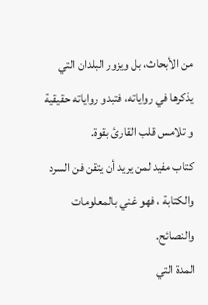من الأبحاث، بل ويزور البلدان التي يذكرها في رواياته، فتبدو رواياته حقيقية و تلامس قلب القارئ بقوة.
كتاب مفيد لمن يريد أن يتقن فن السرد والكتابة ، فهو غني بالمعلومات والنصائح.
المدة التي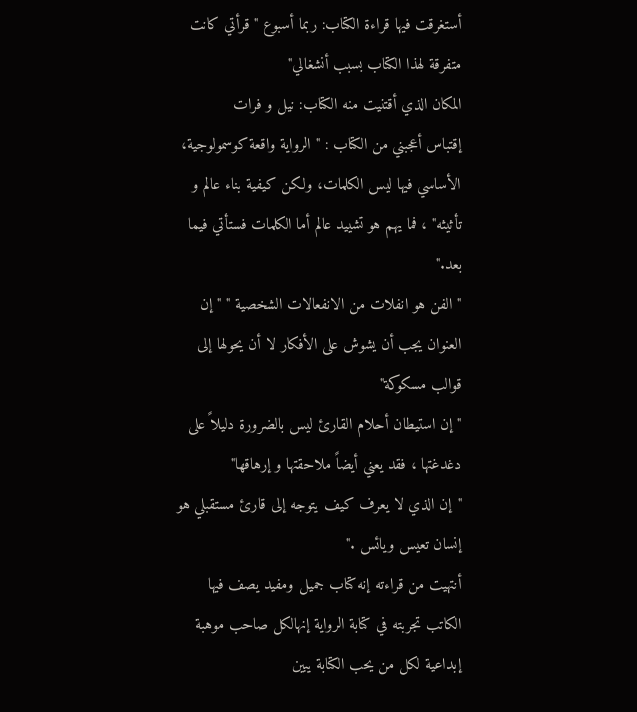أستغرقت فيها قراءة الكتاب: ربما أسبوع " قرأتي كانت متفرقة لهذا الكتاب بسبب أنشغالي"
المكان الذي أقتنيت منه الكتاب: نيل و فرات
إقتباس أعجبني من الكتاب : " الرواية واقعة كوسمولوجية، الأساسي فيها ليس الكلمات، ولكن كيفية بناء عالم و تأثيثه" ، فما يهم هو تشييد عالم أما الكلمات فستأتي فيما بعد."
" الفن هو انفلات من الانفعالات الشخصية " " إن العنوان يجب أن يشوش على الأفكار لا أن يحولها إلى قوالب مسكوكة"
" إن استيطان أحلام القارئ ليس بالضرورة دليلاً على دغدغتها ، فقد يعني أيضاً ملاحقتها و إرهاقها"
"إن الذي لا يعرف كيف يتوجه إلى قارئ مستقبلي هو إنسان تعيس ويائس ."
أنتهيت من قراءته إنه كتاب جميل ومفيد يصف فيها الكاتب تجربته في كتابة الرواية إنهالكل صاحب موهبة إبداعية لكل من يحب الكتابة يبين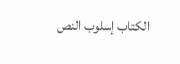الكتاب إسلوب النص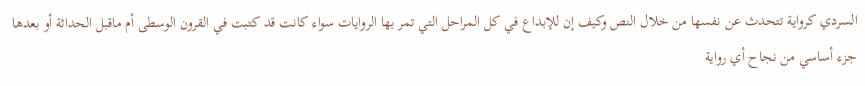السردي كرواية تتحدث عن نفسها من خلال النص وكيف إن للإبداع في كل المراحل التي تمر بها الروايات سواء كانت قد كتبت في القرون الوسطى أم ماقبل الحداثة أو بعدها جزء أساسي من نجاح أي رواية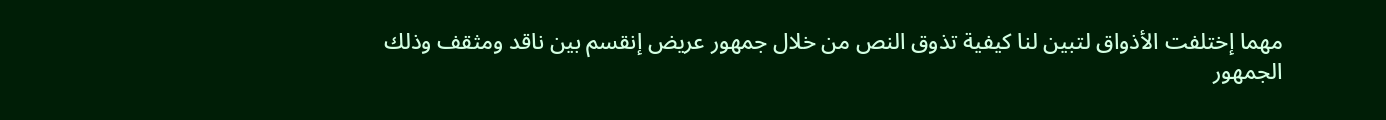مهما إختلفت الأذواق لتبين لنا كيفية تذوق النص من خلال جمهور عريض إنقسم بين ناقد ومثقف وذلك الجمهور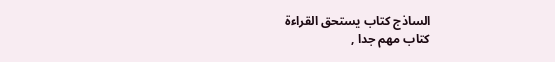الساذج كتاب يستحق القراءة
كتاب مهم جدا ,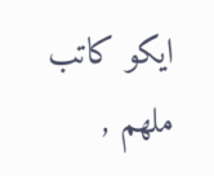ايكو كاتب ملهم ,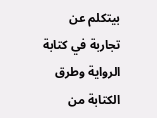بيتكلم عن تجاربة في كتابة الرواية وطرق الكتابة من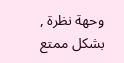وحهة نظرة , بشكل ممتع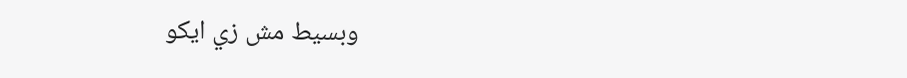وبسيط مش زي ايكو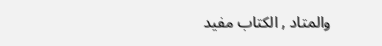والمتاد , الكتاب مفيد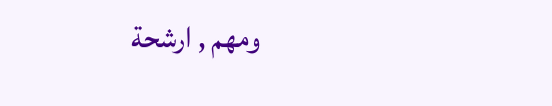ومهم , ارشحة